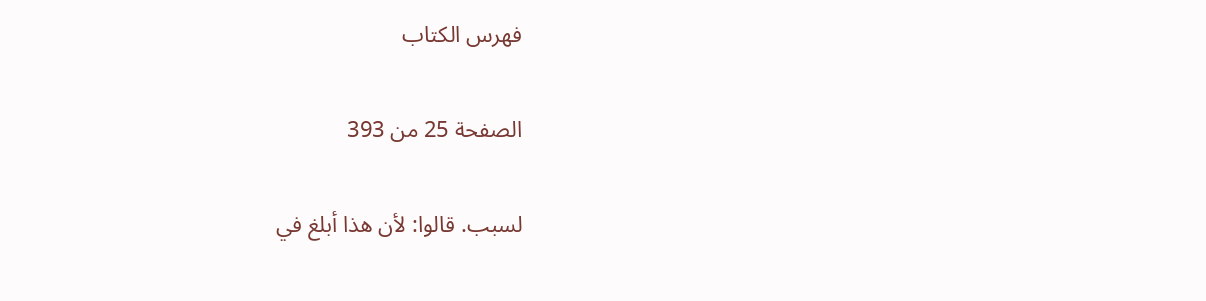فهرس الكتاب

الصفحة 25 من 393

لسبب. قالوا: لأن هذا أبلغ في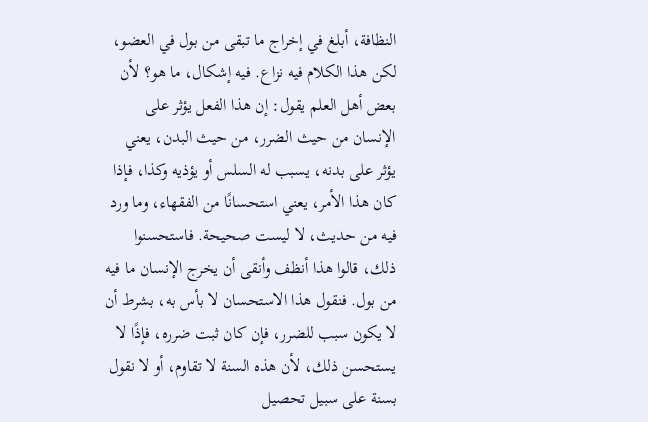النظافة، أبلغ في إخراج ما تبقى من بول في العضو، لكن هذا الكلام فيه نزاع. فيه إشكال، ما هو؟ لأن بعض أهل العلم يقول: إن هذا الفعل يؤثر على الإنسان من حيث الضرر، من حيث البدن، يعني يؤثر على بدنه، يسبب له السلس أو يؤذيه وكذا، فإذا كان هذا الأمر، يعني استحسانًا من الفقهاء، وما ورد فيه من حديث، لا ليست صحيحة. فاستحسنوا ذلك، قالوا هذا أنظف وأنقى أن يخرج الإنسان ما فيه من بول. فنقول هذا الاستحسان لا بأس به، بشرط أن لا يكون سبب للضرر، فإن كان ثبت ضرره، فإذًا لا يستحسن ذلك، لأن هذه السنة لا تقاوم، أو لا نقول بسنة على سبيل تحصيل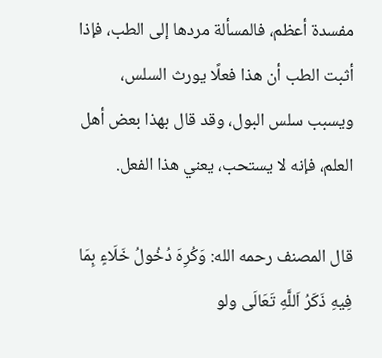مفسدة أعظم، فالمسألة مردها إلى الطب، فإذا أثبت الطب أن هذا فعلًا يورث السلس، ويسبب سلس البول، وقد قال بهذا بعض أهل العلم، فإنه لا يستحب، يعني هذا الفعل.

قال المصنف رحمه الله: وَكُرِهَ دُخُولُ خَلَاءٍ بِمَا فِيهِ ذَكَرُ اَللَّهِ تَعَالَى ولو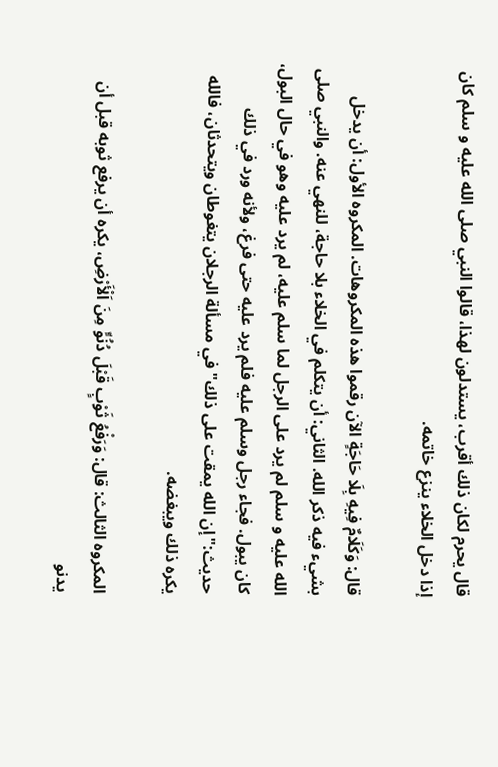قال يحرم لكان ذلك أقرب، يستدلون لهذا، قالوا النبي صلى الله عليه و سلم كان إذا دخل الخلاء ينزع خاتمه.

قال: وَكَلَامٌ فِيهِ بِلَا حَاجَةٍ الآن رقموا هذه المكروهات. المكروه الأول: أن يدخل بشيء فيه ذكر الله. الثاني: أن يتكلم في الخلاء بلا حاجة، للنهي عنه. والنبي صلى الله عليه و سلم لم يرد على الرجل لما سلم عليه، لم يرد عليه وهو في حال البول، كان يبول. فجاء رجل وسلم عليه فلم يرد عليه حتى فرغ، ولأنه ورد في ذلك حديث:"إن الله يمقت على ذلك"في مسألة الرجلان يتغوطان ويتحدثان، فالله يكره ذلك ويبغضه.

المكروه الثالث: قال: وَرَفْعُ ثَوْبٍ قَبْلَ دُنُوٍّ مِنَ اَلْأَرْضِ، يكره أن يرفع ثوبه قبل أن يدنو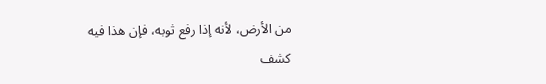من الأرض، لأنه إذا رفع ثوبه، فإن هذا فيه كشف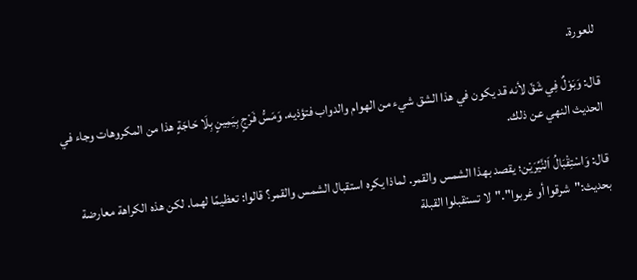للعورة.

قال: وَبَوْلٌ فِي شَقّ لأنه قد يكون في هذا الشق شيء من الهوام والدواب فتؤذيه. وَمَسُّ فَرْجٍ بِيَمِينٍ بِلَا حَاجَةٍ هذا من المكروهات وجاء في الحديث النهي عن ذلك.

قال: وَاسْتِقْبَالُ اَلنَّيِّرَيْن؛ يقصد بهذا الشمس والقمر. لماذا يكره استقبال الشمس والقمر؟ قالوا: تعظيمًا لهما. لكن هذه الكراهة معارضة بحديث:"شرقوا أو غربوا"."لا تستقبلوا القبلة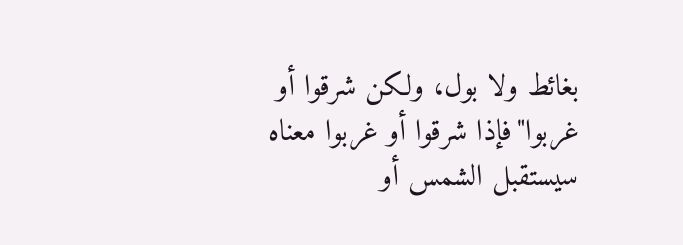بغائط ولا بول، ولكن شرقوا أو غربوا"فإذا شرقوا أو غربوا معناه سيستقبل الشمس أو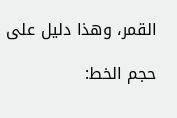القمر، وهذا دليل على

حجم الخط: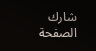شارك الصفحة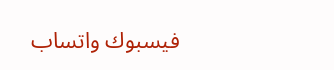فيسبوك واتساب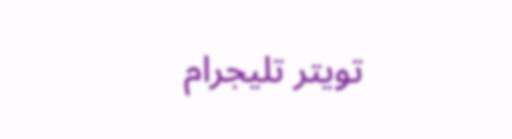تويتر تليجرام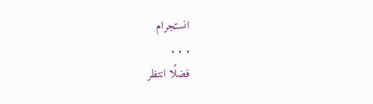انستجرام
. . .
فضلًا انتظر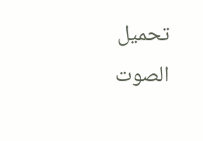تحميل الصوت